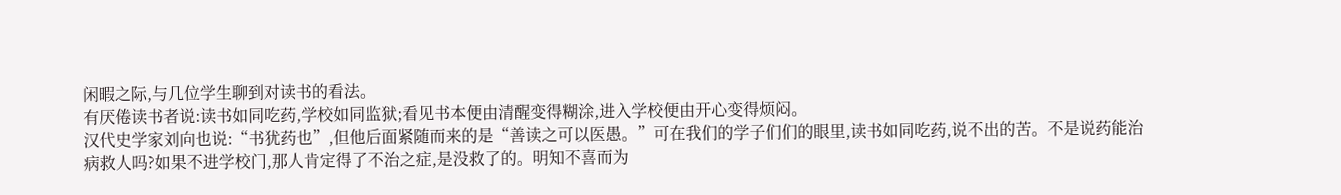闲暇之际,与几位学生聊到对读书的看法。
有厌倦读书者说:读书如同吃药,学校如同监狱;看见书本便由清醒变得糊涂,进入学校便由开心变得烦闷。
汉代史学家刘向也说:“书犹药也”,但他后面紧随而来的是“善读之可以医愚。”可在我们的学子们们的眼里,读书如同吃药,说不出的苦。不是说药能治病救人吗?如果不进学校门,那人肯定得了不治之症,是没救了的。明知不喜而为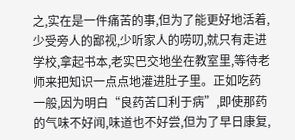之,实在是一件痛苦的事,但为了能更好地活着,少受旁人的鄙视,少听家人的唠叨,就只有走进学校,拿起书本,老实巴交地坐在教室里,等待老师来把知识一点点地灌进肚子里。正如吃药一般,因为明白“良药苦口利于病”,即使那药的气味不好闻,味道也不好尝,但为了早日康复,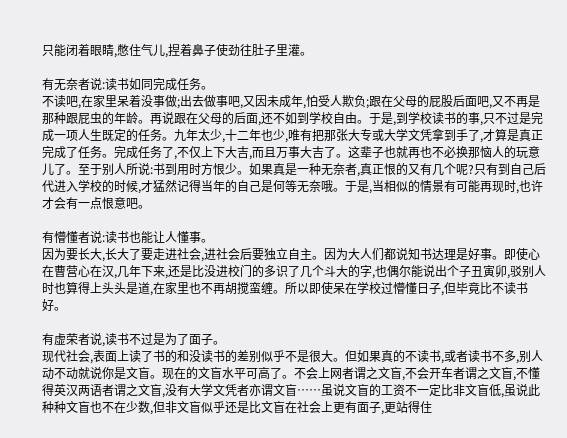只能闭着眼睛,憋住气儿,捏着鼻子使劲往肚子里灌。

有无奈者说:读书如同完成任务。
不读吧,在家里呆着没事做;出去做事吧,又因未成年,怕受人欺负;跟在父母的屁股后面吧,又不再是那种跟屁虫的年龄。再说跟在父母的后面,还不如到学校自由。于是,到学校读书的事,只不过是完成一项人生既定的任务。九年太少,十二年也少,唯有把那张大专或大学文凭拿到手了,才算是真正完成了任务。完成任务了,不仅上下大吉,而且万事大吉了。这辈子也就再也不必换那恼人的玩意儿了。至于别人所说:书到用时方恨少。如果真是一种无奈者,真正恨的又有几个呢?只有到自己后代进入学校的时候,才猛然记得当年的自己是何等无奈哦。于是,当相似的情景有可能再现时,也许才会有一点恨意吧。

有懵懂者说:读书也能让人懂事。
因为要长大,长大了要走进社会,进社会后要独立自主。因为大人们都说知书达理是好事。即使心在曹营心在汉,几年下来,还是比没进校门的多识了几个斗大的字,也偶尔能说出个子丑寅卯,驳别人时也算得上头头是道,在家里也不再胡搅蛮缠。所以即使呆在学校过懵懂日子,但毕竟比不读书好。

有虚荣者说,读书不过是为了面子。
现代社会,表面上读了书的和没读书的差别似乎不是很大。但如果真的不读书,或者读书不多,别人动不动就说你是文盲。现在的文盲水平可高了。不会上网者谓之文盲,不会开车者谓之文盲,不懂得英汉两语者谓之文盲,没有大学文凭者亦谓文盲……虽说文盲的工资不一定比非文盲低,虽说此种种文盲也不在少数,但非文盲似乎还是比文盲在社会上更有面子,更站得住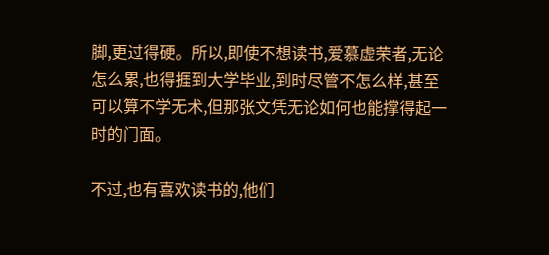脚,更过得硬。所以,即使不想读书,爱慕虚荣者,无论怎么累,也得捱到大学毕业,到时尽管不怎么样,甚至可以算不学无术,但那张文凭无论如何也能撑得起一时的门面。

不过,也有喜欢读书的,他们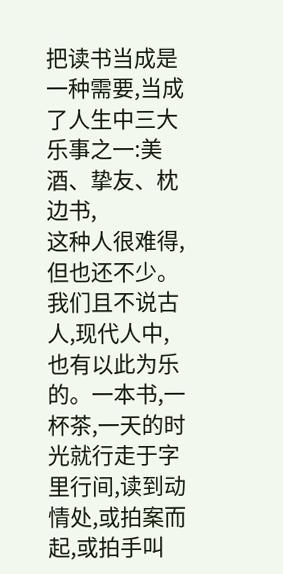把读书当成是一种需要,当成了人生中三大乐事之一:美酒、挚友、枕边书,
这种人很难得,但也还不少。我们且不说古人,现代人中,也有以此为乐的。一本书,一杯茶,一天的时光就行走于字里行间,读到动情处,或拍案而起,或拍手叫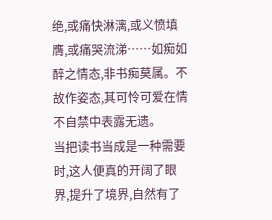绝,或痛快淋漓,或义愤填膺,或痛哭流涕……如痴如醉之情态,非书痴莫属。不故作姿态,其可怜可爱在情不自禁中表露无遗。
当把读书当成是一种需要时,这人便真的开阔了眼界,提升了境界,自然有了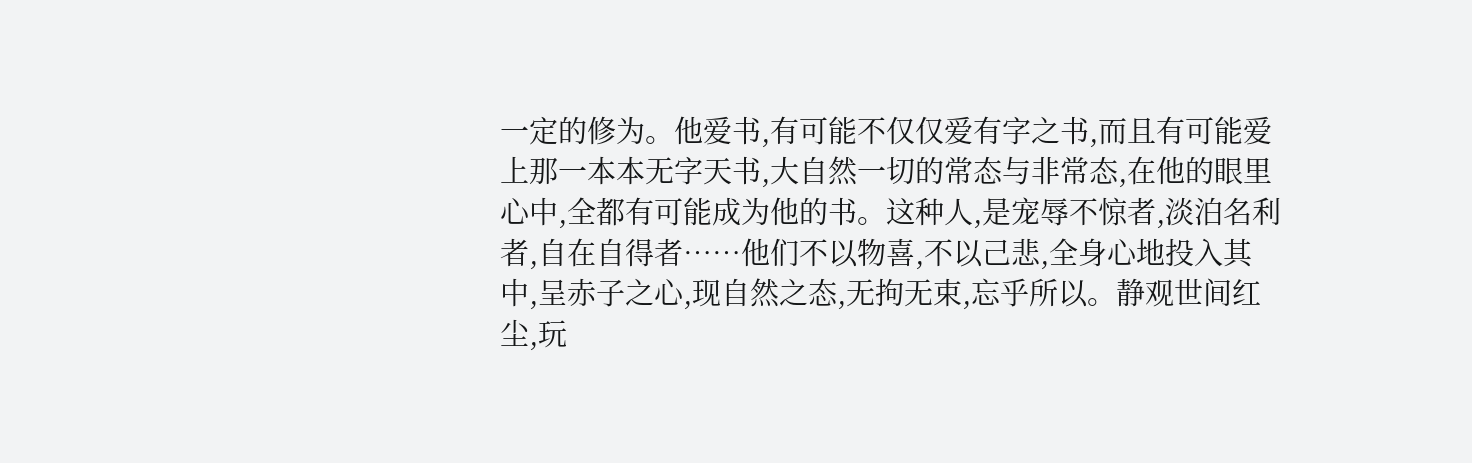一定的修为。他爱书,有可能不仅仅爱有字之书,而且有可能爱上那一本本无字天书,大自然一切的常态与非常态,在他的眼里心中,全都有可能成为他的书。这种人,是宠辱不惊者,淡泊名利者,自在自得者……他们不以物喜,不以己悲,全身心地投入其中,呈赤子之心,现自然之态,无拘无束,忘乎所以。静观世间红尘,玩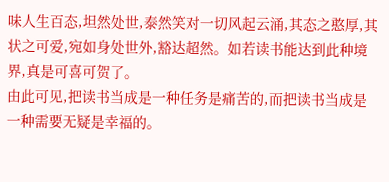味人生百态,坦然处世,泰然笑对一切风起云涌,其态之憨厚,其状之可爱,宛如身处世外,豁达超然。如若读书能达到此种境界,真是可喜可贺了。
由此可见,把读书当成是一种任务是痛苦的,而把读书当成是一种需要无疑是幸福的。